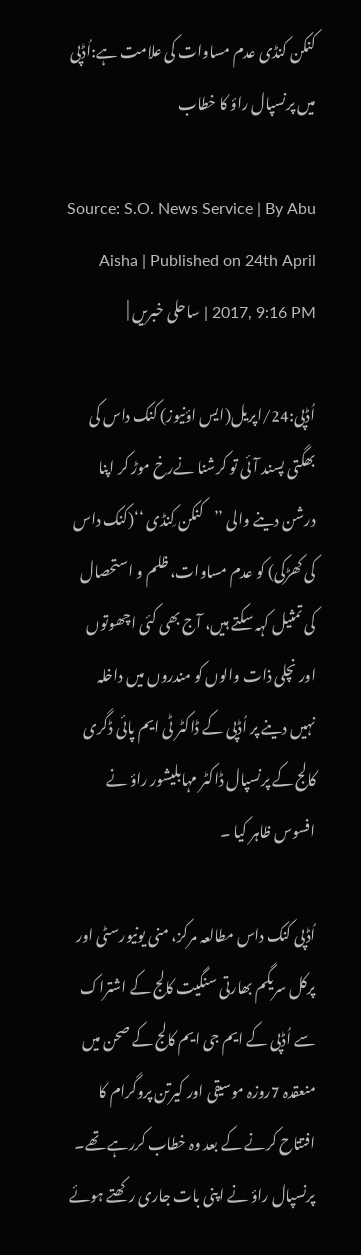کنکن کنڈی عدم مساوات کی علامت ہے:اُڈپی میں پرنسپال راؤ کا خطاب

Source: S.O. News Service | By Abu Aisha | Published on 24th April 2017, 9:16 PM | ساحلی خبریں |

اُڈپی:24/اپریل(ایس اؤنیوز) کنک داس کی بھگتی پسند آئی تو کرشنا نےرخ موڑ کر اپنا درشن دینے والی ’’کنکن کِنڈی ‘‘(کنک داس کی کھڑکی) کو عدم مساوات، ظلم و استحصال کی تمثیل کہہ سکتے ہیں، آج بھی کئی اچھوتوں اور نچلی ذات والوں کو مندروں میں داخلہ نہیں دینے پر اُڈپی کے ڈاکٹر ٹی ایم پائی ڈگری کالج کے پرنسپال ڈاکٹر مہابلیشور راؤ نے افسوس ظاہر کیا ۔

اُڈپی کنک داس مطالعہ مرکز، منی یونیورسٹی اور پرکل سریگم بھارتی سنگیت کالج کے اشتراک سے اُڈپی کے ایم جی ایم کالج کے صحن میں منعقدہ 7روزہ موسیقی اور کیرتن پروگرام کا افتتاح کرنے کے بعد وہ خطاب کررہے تھے۔ پرنسپال راؤ نے اپنی بات جاری رکھتے ہوئے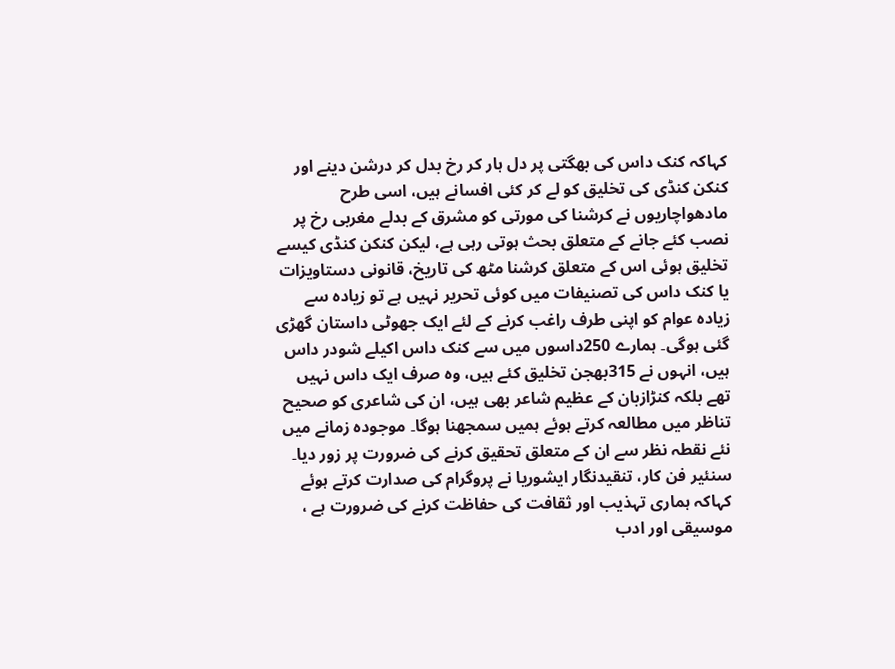کہاکہ کنک داس کی بھگتی پر دل ہار کر رخ بدل کر درشن دینے اور کنکن کنڈی کی تخلیق کو لے کر کئی افسانے ہیں، اسی طرح مادھواچاریوں نے کرشنا کی مورتی کو مشرق کے بدلے مغربی رخ پر نصب کئے جانے کے متعلق بحث ہوتی رہی ہے، لیکن کنکن کنڈی کیسے تخلیق ہوئی اس کے متعلق کرشنا مٹھ کی تاریخ، قانونی دستاویزات یا کنک داس کی تصنیفات میں کوئی تحریر نہیں ہے تو زیادہ سے زیادہ عوام کو اپنی طرف راغب کرنے کے لئے ایک جھوٹی داستان گھڑی گئی ہوگی۔ ہمارے 250داسوں میں سے کنک داس اکیلے شودر داس ہیں، انہوں نے 315بھجن تخلیق کئے ہیں، وہ صرف ایک داس نہیں تھے بلکہ کنڑازبان کے عظیم شاعر بھی ہیں، ان کی شاعری کو صحیح تناظر میں مطالعہ کرتے ہوئے ہمیں سمجھنا ہوگا۔ موجودہ زمانے میں نئے نقطہ نظر سے ان کے متعلق تحقیق کرنے کی ضرورت پر زور دیا۔ سنئیر فن کار، تنقیدنگار ایشوریا نے پروگرام کی صدارت کرتے ہوئے کہاکہ ہماری تہذیب اور ثقافت کی حفاظت کرنے کی ضرورت ہے ، موسیقی اور ادب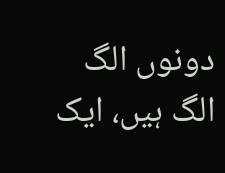دونوں الگ الگ ہیں، ایک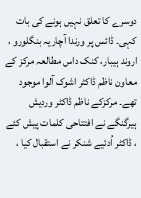دوسرے کا تعلق نہیں ہونے کی بات کہی۔ ڈائس پر ورندا آچاریہ بنگلورو ، اروند ہیبار، کنک داس مطالعہ مرکز کے معاون ناظم ڈاکٹر اشوک آلوا موجود تھے۔ مرکزکے ناظم ڈاکٹر وردیش ہیرگنگے نے افتتاحی کلمات پیش کئے ، ڈاکٹر اُدئیے شنکر نے استقبال کیا ،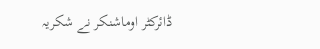ڈائرکٹر اوماشنکر نے شکریہ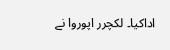اداکیا۔ لکچرر اپوروا نے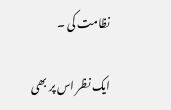نظامت کی ۔

ایک نظر اس پر بھی